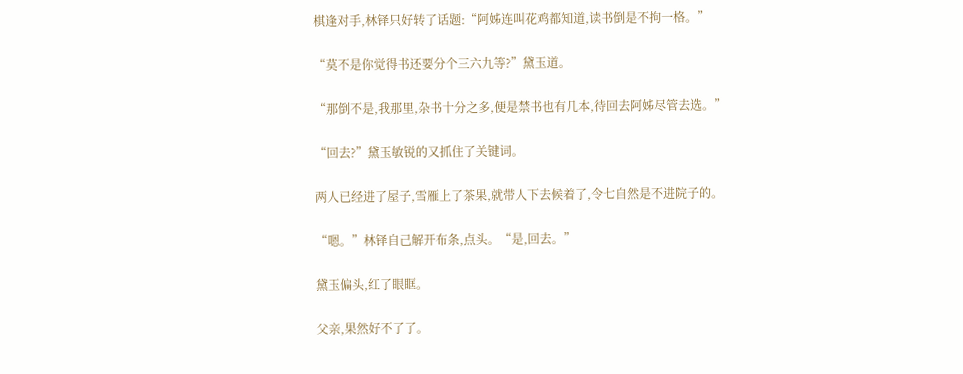棋逢对手,林铎只好转了话题:“阿姊连叫花鸡都知道,读书倒是不拘一格。”

“莫不是你觉得书还要分个三六九等?”黛玉道。

“那倒不是,我那里,杂书十分之多,便是禁书也有几本,待回去阿姊尽管去选。”

“回去?”黛玉敏锐的又抓住了关键词。

两人已经进了屋子,雪雁上了茶果,就带人下去候着了,令七自然是不进院子的。

“嗯。”林铎自己解开布条,点头。“是,回去。”

黛玉偏头,红了眼眶。

父亲,果然好不了了。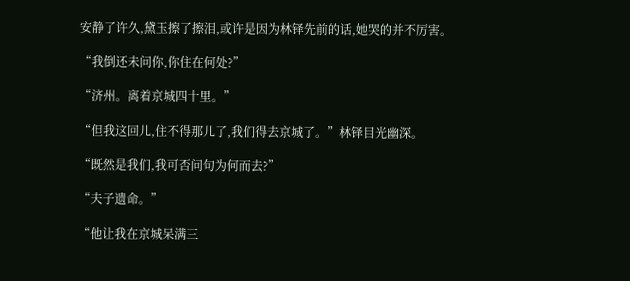安静了许久,黛玉擦了擦泪,或许是因为林铎先前的话,她哭的并不厉害。

“我倒还未问你,你住在何处?”

“济州。离着京城四十里。”

“但我这回儿,住不得那儿了,我们得去京城了。”林铎目光幽深。

“既然是我们,我可否问句为何而去?”

“夫子遗命。”

“他让我在京城呆满三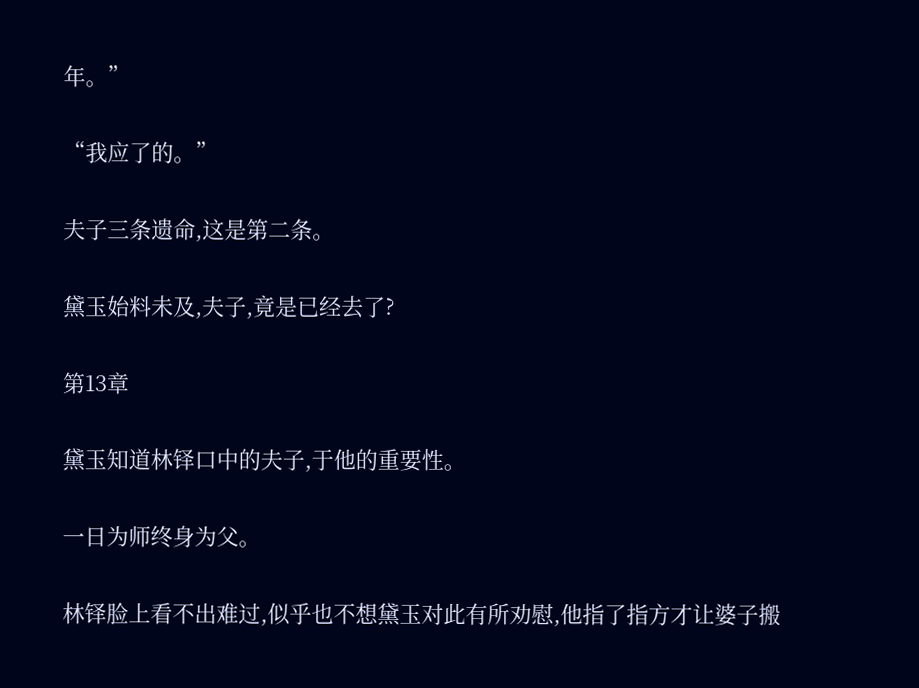年。”

“我应了的。”

夫子三条遗命,这是第二条。

黛玉始料未及,夫子,竟是已经去了?

第13章

黛玉知道林铎口中的夫子,于他的重要性。

一日为师终身为父。

林铎脸上看不出难过,似乎也不想黛玉对此有所劝慰,他指了指方才让婆子搬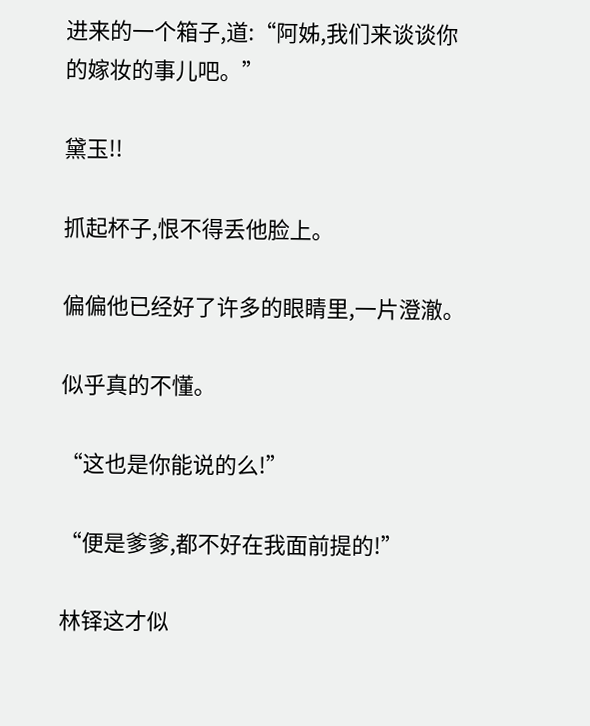进来的一个箱子,道:“阿姊,我们来谈谈你的嫁妆的事儿吧。”

黛玉!!

抓起杯子,恨不得丢他脸上。

偏偏他已经好了许多的眼睛里,一片澄澈。

似乎真的不懂。

“这也是你能说的么!”

“便是爹爹,都不好在我面前提的!”

林铎这才似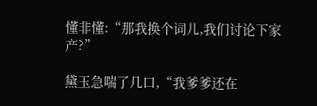懂非懂:“那我换个词儿,我们讨论下家产?”

黛玉急喘了几口,“我爹爹还在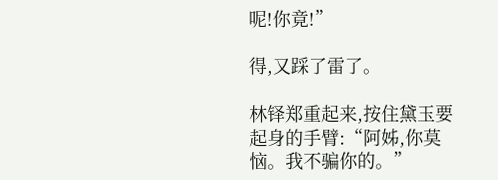呢!你竟!”

得,又踩了雷了。

林铎郑重起来,按住黛玉要起身的手臂:“阿姊,你莫恼。我不骗你的。”